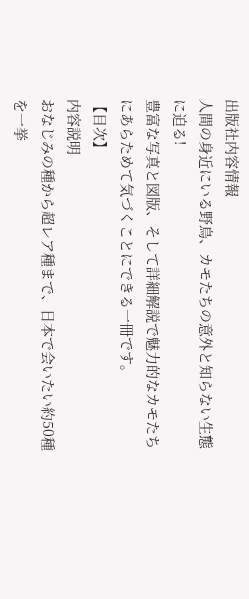出版社内容情報
人間の身近にいる野鳥、カモたちの意外と知らない生態に迫る!
豊富な写真と図版、そして詳細解説で魅力的なカモたちにあらためて気づくことにできる一冊です。
【目次】
内容説明
おなじみの種から超レア種まで、日本で会いたい約50種を一挙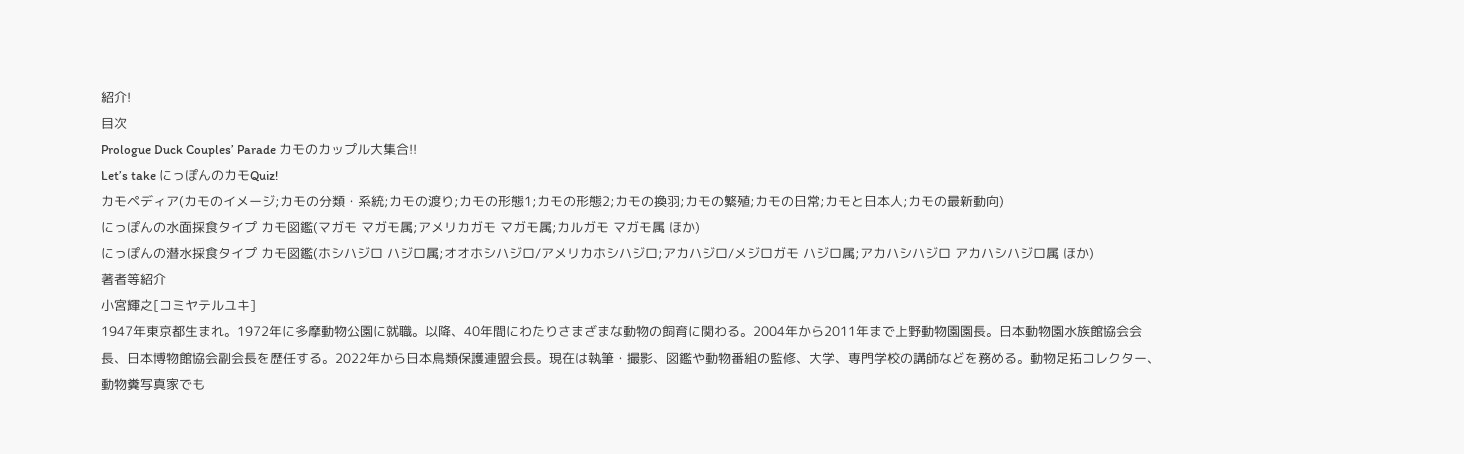紹介!
目次
Prologue Duck Couples’ Parade カモのカップル大集合!!
Let’s take にっぽんのカモQuiz!
カモペディア(カモのイメージ;カモの分類・系統;カモの渡り;カモの形態1;カモの形態2;カモの換羽;カモの繁殖;カモの日常;カモと日本人;カモの最新動向)
にっぽんの水面採食タイプ カモ図鑑(マガモ マガモ属;アメリカガモ マガモ属;カルガモ マガモ属 ほか)
にっぽんの潜水採食タイプ カモ図鑑(ホシハジロ ハジロ属;オオホシハジロ/アメリカホシハジロ;アカハジロ/メジロガモ ハジロ属;アカハシハジロ アカハシハジロ属 ほか)
著者等紹介
小宮輝之[コミヤテルユキ]
1947年東京都生まれ。1972年に多摩動物公園に就職。以降、40年間にわたりさまざまな動物の飼育に関わる。2004年から2011年まで上野動物園園長。日本動物園水族館協会会長、日本博物館協会副会長を歴任する。2022年から日本鳥類保護連盟会長。現在は執筆・撮影、図鑑や動物番組の監修、大学、専門学校の講師などを務める。動物足拓コレクター、動物糞写真家でも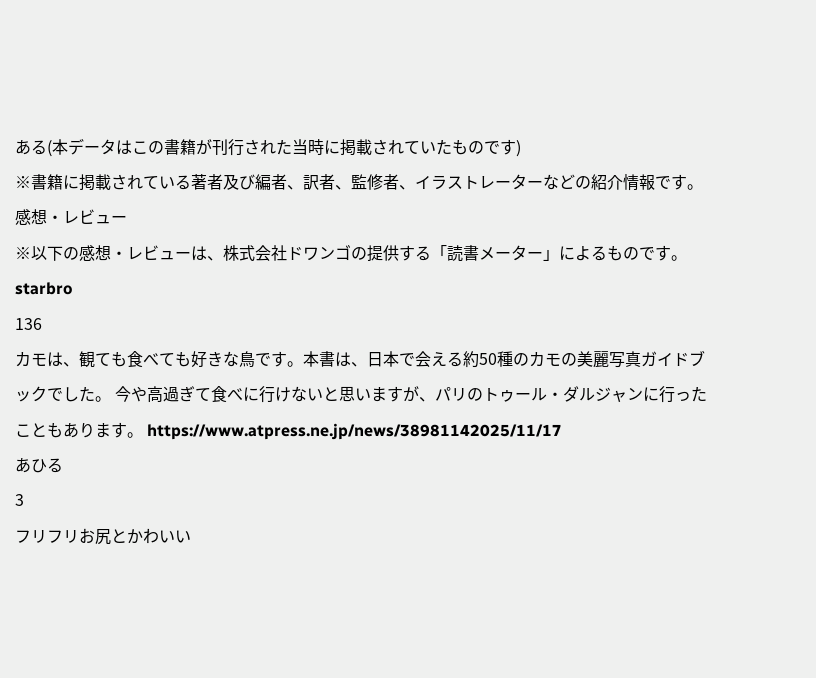ある(本データはこの書籍が刊行された当時に掲載されていたものです)
※書籍に掲載されている著者及び編者、訳者、監修者、イラストレーターなどの紹介情報です。
感想・レビュー
※以下の感想・レビューは、株式会社ドワンゴの提供する「読書メーター」によるものです。
starbro
136
カモは、観ても食べても好きな鳥です。本書は、日本で会える約50種のカモの美麗写真ガイドブックでした。 今や高過ぎて食べに行けないと思いますが、パリのトゥール・ダルジャンに行ったこともあります。 https://www.atpress.ne.jp/news/38981142025/11/17
あひる
3
フリフリお尻とかわいい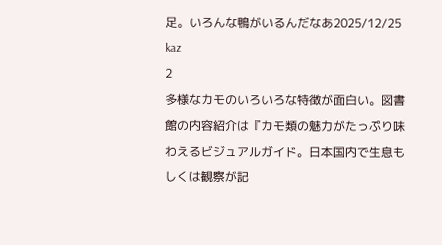足。いろんな鴨がいるんだなあ2025/12/25
kaz
2
多様なカモのいろいろな特徴が面白い。図書館の内容紹介は『カモ類の魅力がたっぷり味わえるビジュアルガイド。日本国内で生息もしくは観察が記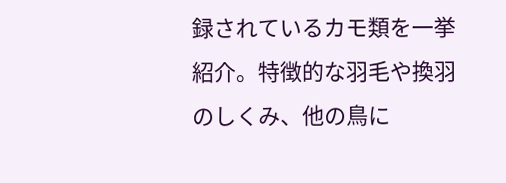録されているカモ類を一挙紹介。特徴的な羽毛や換羽のしくみ、他の鳥に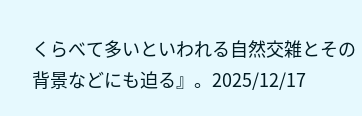くらべて多いといわれる自然交雑とその背景などにも迫る』。2025/12/17